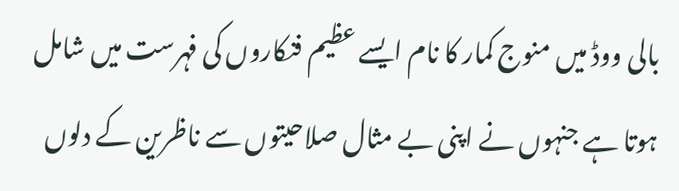بالی ووڈ میں منوج کمار کا نام ایسے عظیم فنکاروں کی فہرست میں شامل ہوتا ہے جنہوں نے اپنی بے مثال صلاحیتوں سے ناظرین کے دلوں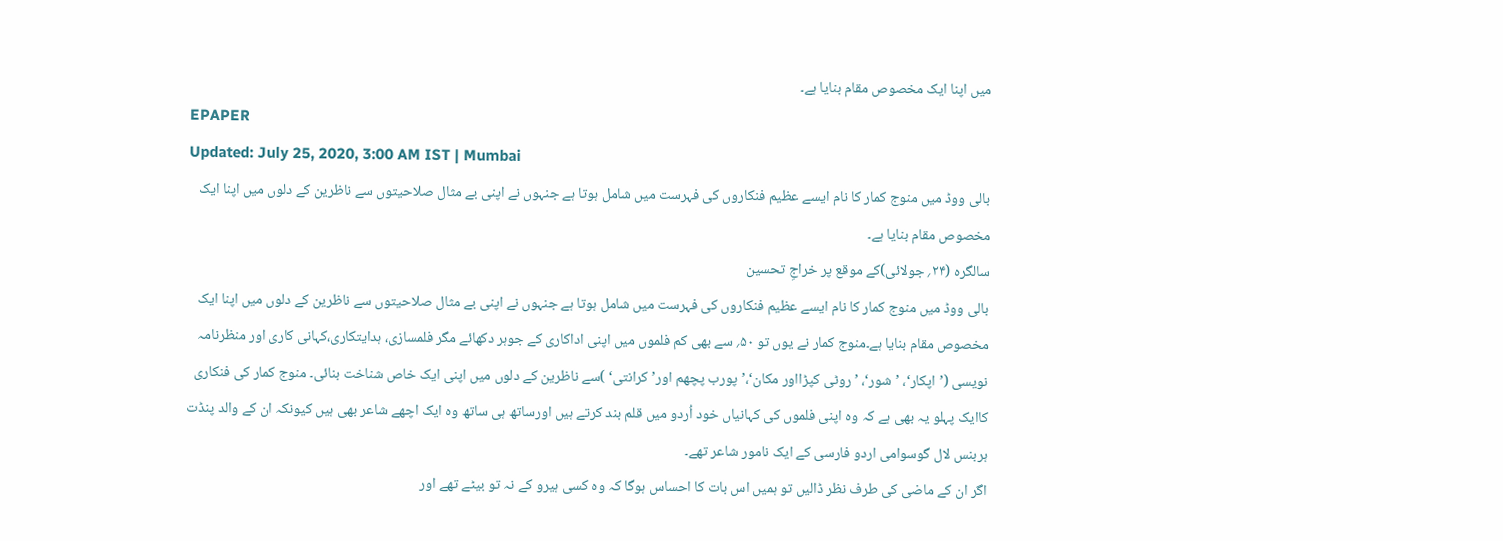میں اپنا ایک مخصوص مقام بنایا ہے۔
EPAPER
Updated: July 25, 2020, 3:00 AM IST | Mumbai
بالی ووڈ میں منوج کمار کا نام ایسے عظیم فنکاروں کی فہرست میں شامل ہوتا ہے جنہوں نے اپنی بے مثال صلاحیتوں سے ناظرین کے دلوں میں اپنا ایک مخصوص مقام بنایا ہے۔
سالگرہ (۲۴؍ جولائی)کے موقع پر خراجِ تحسین
بالی ووڈ میں منوج کمار کا نام ایسے عظیم فنکاروں کی فہرست میں شامل ہوتا ہے جنہوں نے اپنی بے مثال صلاحیتوں سے ناظرین کے دلوں میں اپنا ایک مخصوص مقام بنایا ہے۔منوج کمار نے یوں تو ۵۰؍ سے بھی کم فلموں میں اپنی اداکاری کے جوہر دکھائے مگر فلمسازی، ہدایتکاری،کہانی کاری اور منظرنامہ نویسی (’اپکار‘، ’شور‘، ’روٹی کپڑااور مکان‘،’پورب پچھم اور’کرانتی‘ )سے ناظرین کے دلوں میں اپنی ایک خاص شناخت بنائی۔ منوج کمار کی فنکاری کاایک پہلو یہ بھی ہے کہ وہ اپنی فلموں کی کہانیاں خود اُردو میں قلم بند کرتے ہیں اورساتھ ہی ساتھ وہ ایک اچھے شاعر بھی ہیں کیونکہ ان کے والد پنڈت ہربنس لال گوسوامی اردو فارسی کے ایک نامور شاعر تھے۔
اگر ان کے ماضی کی طرف نظر ڈالیں تو ہمیں اس بات کا احساس ہوگا کہ وہ کسی ہیرو کے نہ تو بیٹے تھے اور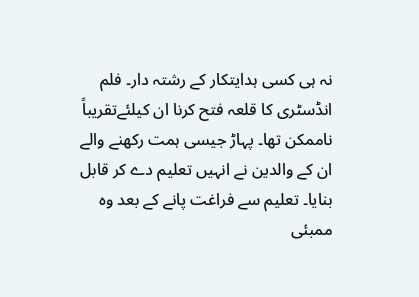نہ ہی کسی ہدایتکار کے رشتہ دار۔ فلم انڈسٹری کا قلعہ فتح کرنا ان کیلئےتقریباً ناممکن تھا۔ پہاڑ جیسی ہمت رکھنے والے ان کے والدین نے انہیں تعلیم دے کر قابل بنایا۔ تعلیم سے فراغت پانے کے بعد وہ ممبئی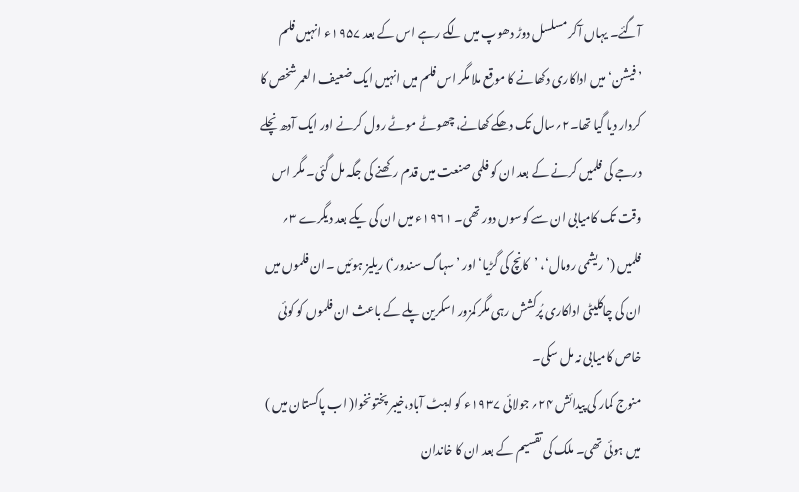آگئے۔ یہاں آکر مسلسل دوڑ دھوپ میں لگے رہے اس کے بعد ۱۹۵۷ء انہیں فلم ’فیشن‘ میں اداکاری دکھانے کا موقع ملا مگر اس فلم میں انہیں ایک ضعیف العمر شخص کا کردار دیا گیا تھا۔۲؍سال تک دھکے کھانے، چھوٹے موٹے رول کرنے اور ایک آدھ نچلے درجے کی فلمیں کرنے کے بعد ان کو فلمی صنعت میں قدم رکھنے کی جگہ مل گئی۔ مگر اس وقت تک کامیابی ان سے کوسوں دور تھی۔ ۱۹۶۱ء میں ان کی یکے بعد دیگرے ۳؍ فلمیں (’ریشمی رومال‘، ’کانچ کی گڑیا‘ اور ’سہاگ سندور‘) ریلیز ہوئیں ۔ان فلموں میں ان کی چاکلیٹی اداکاری پُرکشش رہی مگر کمزور اسکرین پلے کے باعث ان فلموں کو کوئی خاص کامیابی نہ مل سکی۔
منوج کمار کی پیدائش ۲۴؍ جولائی ۱۹۳۷ء کو ایبٹ آباد،خیبر پختونخوا( اب پاکستان میں ) میں ہوئی تھی۔ ملک کی تقسیم کے بعد ان کا خاندان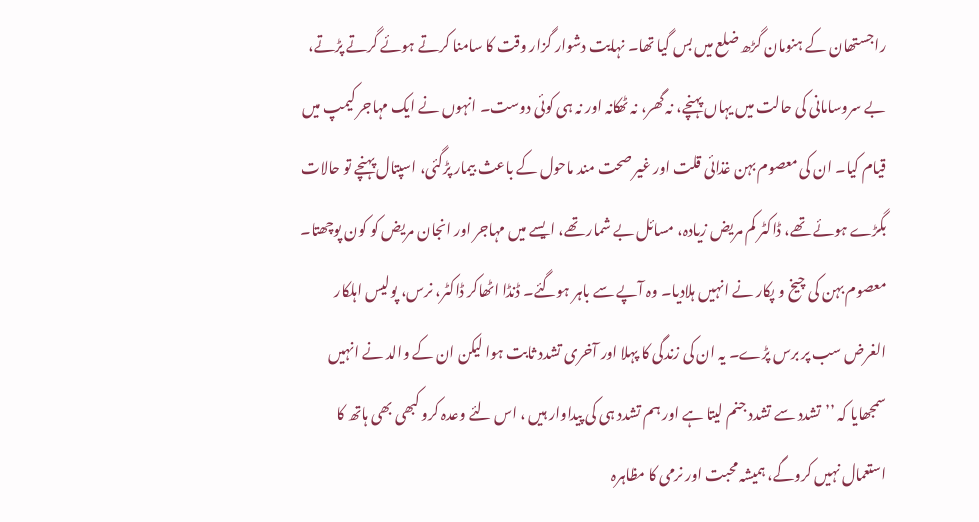راجستھان کے ہنومان گڑھ ضلع میں بس گیا تھا۔ نہایت دشوار گزار وقت کا سامنا کرتے ہوئے گرتے پڑتے، بے سروسامانی کی حالت میں یہاں پہنچے، نہ گھر، نہ ٹھکانہ اور نہ ہی کوئی دوست۔ انہوں نے ایک مہاجر کیمپ میں قیام کیا۔ ان کی معصوم بہن غذائی قلت اور غیر صحت مند ماحول کے باعث بیمار پڑگئی، اسپتال پہنچے تو حالات بگڑے ہوئے تھے، ڈاکٹر کم مریض زیادہ، مسائل بے شمار تھے، ایسے میں مہاجر اور انجان مریض کو کون پوچھتا۔ معصوم بہن کی چیخ و پکار نے انہیں ہلادیا۔ وہ آپے سے باہر ہوگئے۔ ڈنڈا اٹھاکر ڈاکٹر، نرس، پولیس اہلکار الغرض سب پر برس پڑے۔ یہ ان کی زندگی کا پہلا اور آخری تشدد ثابت ہوا لیکن ان کے والد نے انہیں سمجھایا کہ ’’تشدد سے تشدد جنم لیتا ہے اور ہم تشدد ہی کی پیداوار ہیں ، اس لئے وعدہ کرو کبھی بھی ہاتھ کا استعمال نہیں کروگے، ہمیشہ محبت اور نرمی کا مظاہرہ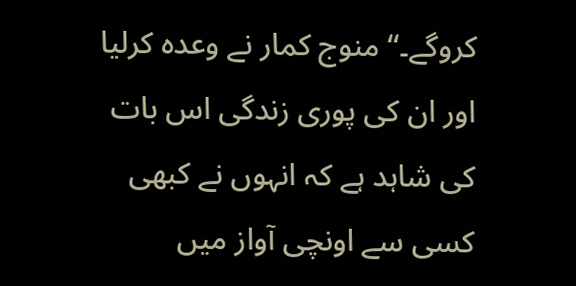کروگے۔‘‘ منوج کمار نے وعدہ کرلیا اور ان کی پوری زندگی اس بات کی شاہد ہے کہ انہوں نے کبھی کسی سے اونچی آواز میں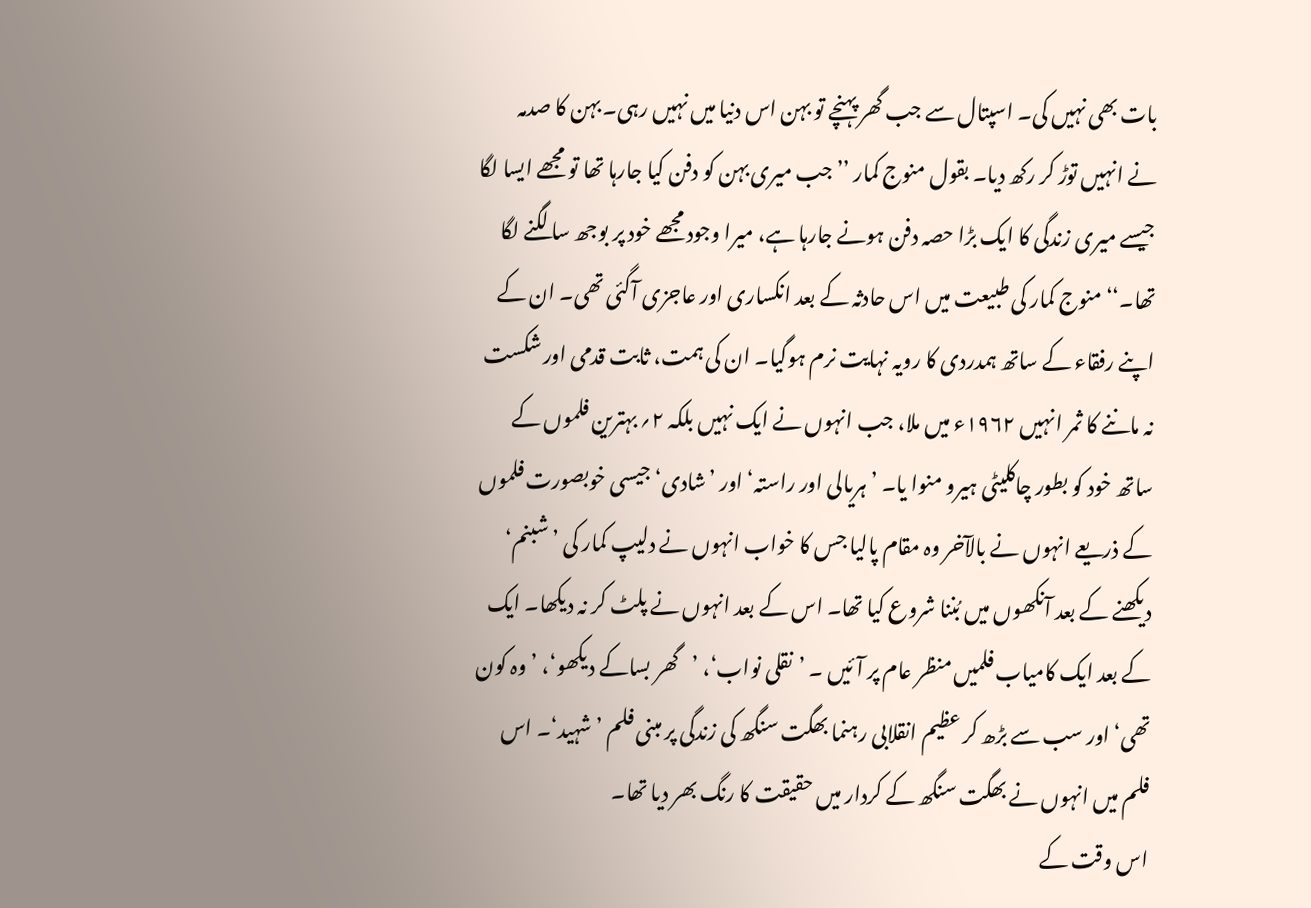بات بھی نہیں کی۔ اسپتال سے جب گھر پہنچے تو بہن اس دنیا میں نہیں رہی۔ بہن کا صدمہ نے انہیں توڑ کر رکھ دیا۔ بقول منوج کمار ’’جب میری بہن کو دفن کیا جارہا تھا تو مجھے ایسا لگا جیسے میری زندگی کا ایک بڑا حصہ دفن ہونے جارہا ہے، میرا وجود مجھے خود پر بوجھ سا لگنے لگا تھا۔‘‘ منوج کمار کی طبیعت میں اس حادثہ کے بعد انکساری اور عاجزی آگئی تھی۔ ان کے اپنے رفقاء کے ساتھ ہمدردی کا رویہ نہایت نرم ہوگیا۔ ان کی ہمت، ثابت قدمی اور شکست نہ ماننے کا ثمر انہیں ۱۹۶۲ء میں ملا، جب انہوں نے ایک نہیں بلکہ ۲؍ بہترین فلموں کے ساتھ خود کو بطور چاکلیٹی ہیرو منوا یا۔ ’ہریالی اور راستہ‘ اور ’شادی‘جیسی خوبصورت فلموں کے ذریعے انہوں نے بالآخر وہ مقام پالیا جس کا خواب انہوں نے دلیپ کمار کی ’شبنم‘ دیکھنے کے بعد آنکھوں میں بُننا شروع کیا تھا۔ اس کے بعد انہوں نے پلٹ کر نہ دیکھا۔ ایک کے بعد ایک کامیاب فلمیں منظر عام پر آئیں ۔ ’نقلی نواب‘، ’گھر بساکے دیکھو‘، ’وہ کون تھی‘ اور سب سے بڑھ کر عظیم انقلابی رہنما بھگت سنگھ کی زندگی پر مبنی فلم ’شہید‘۔ اس فلم میں انہوں نے بھگت سنگھ کے کردار میں حقیقت کا رنگ بھر دیا تھا۔
اس وقت کے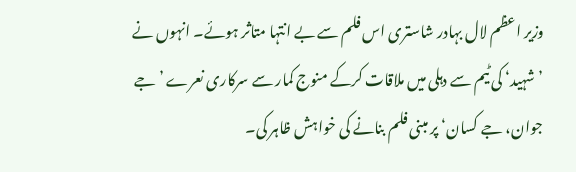وزیر اعظم لال بہادر شاستری اس فلم سے بے انتہا متاثر ہوئے۔ انہوں نے ’شہید‘ کی ٹیم سے دہلی میں ملاقات کرکے منوج کمار سے سرکاری نعرے ’جے جوان، جے کسان‘ پر مبنی فلم بنانے کی خواہش ظاہر کی۔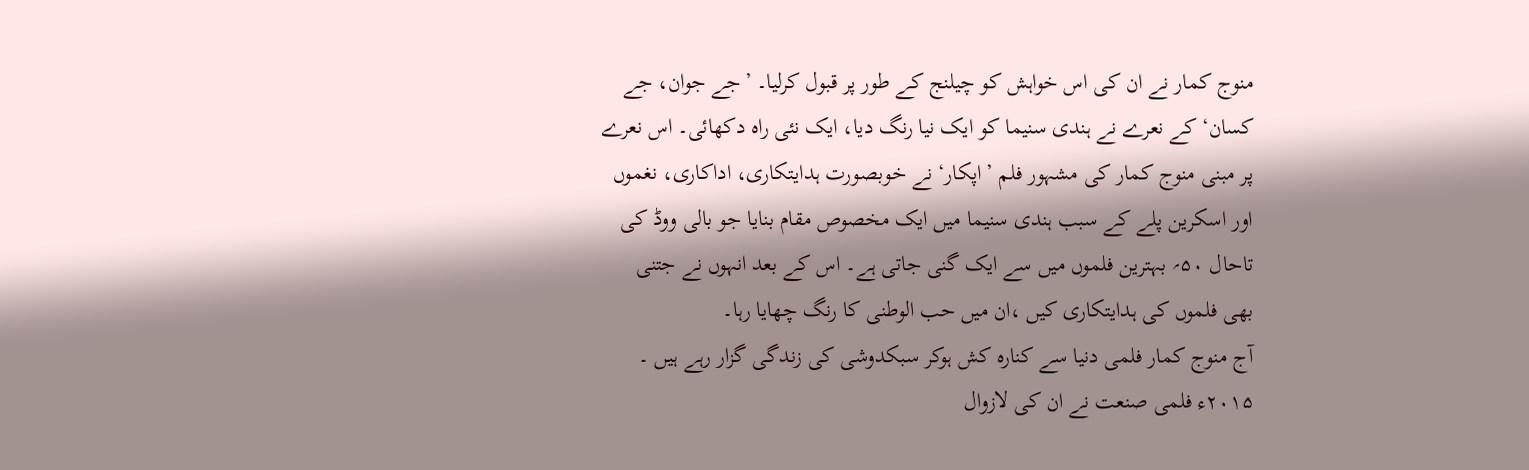منوج کمار نے ان کی اس خواہش کو چیلنج کے طور پر قبول کرلیا۔ ’جے جوان، جے کسان‘ کے نعرے نے ہندی سنیما کو ایک نیا رنگ دیا، ایک نئی راہ دکھائی۔ اس نعرے پر مبنی منوج کمار کی مشہور فلم ’اپکار‘ نے خوبصورت ہدایتکاری، اداکاری، نغموں اور اسکرین پلے کے سبب ہندی سنیما میں ایک مخصوص مقام بنایا جو بالی ووڈ کی تاحال ۵۰؍ بہترین فلموں میں سے ایک گنی جاتی ہے۔ اس کے بعد انہوں نے جتنی بھی فلموں کی ہدایتکاری کیں ،ان میں حب الوطنی کا رنگ چھایا رہا۔
آج منوج کمار فلمی دنیا سے کنارہ کش ہوکر سبکدوشی کی زندگی گزار رہے ہیں ۔ ۲۰۱۵ء فلمی صنعت نے ان کی لازوال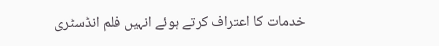خدمات کا اعتراف کرتے ہوئے انہیں فلم انڈسٹری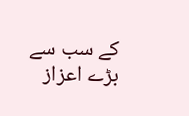کے سب سے بڑے اعزاز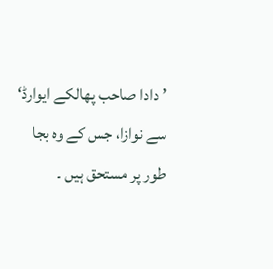’دادا صاحب پھالکے ایوارڈ‘ سے نوازا، جس کے وہ بجا طور پر مستحق ہیں ۔